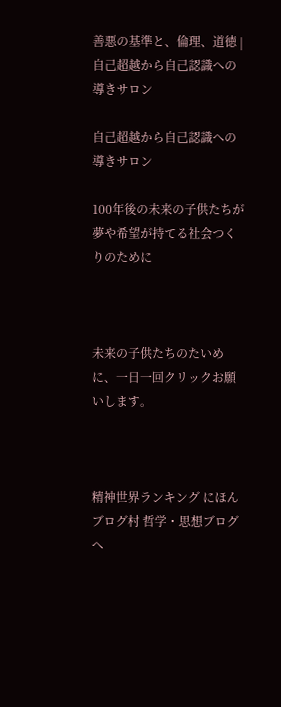善悪の基準と、倫理、道徳 | 自己超越から自己認識への導きサロン

自己超越から自己認識への導きサロン

100年後の未来の子供たちが夢や希望が持てる社会つくりのために



未来の子供たちのたいめに、一日一回クリックお願いします。



精神世界ランキング にほんブログ村 哲学・思想ブログへ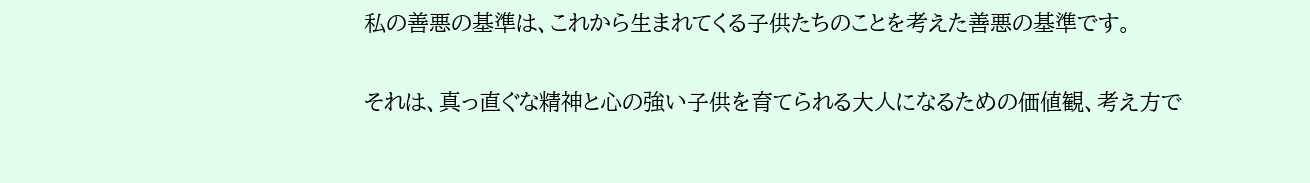私の善悪の基準は、これから生まれてくる子供たちのことを考えた善悪の基準です。


それは、真っ直ぐな精神と心の強い子供を育てられる大人になるための価値観、考え方で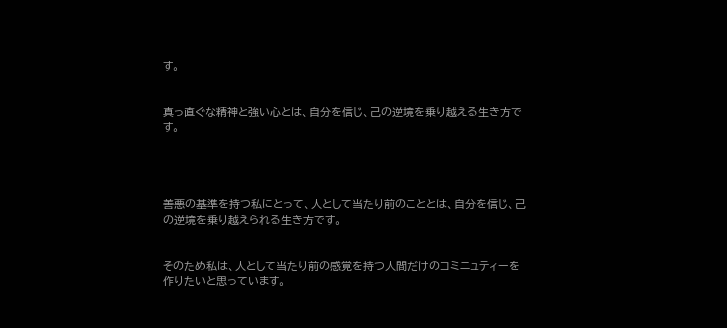す。


真っ直ぐな精神と強い心とは、自分を信じ、己の逆境を乗り越える生き方です。




善悪の基準を持つ私にとって、人として当たり前のこととは、自分を信じ、己の逆境を乗り越えられる生き方です。


そのため私は、人として当たり前の感覚を持つ人間だけのコミニュティーを作りたいと思っています。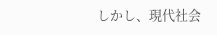しかし、現代社会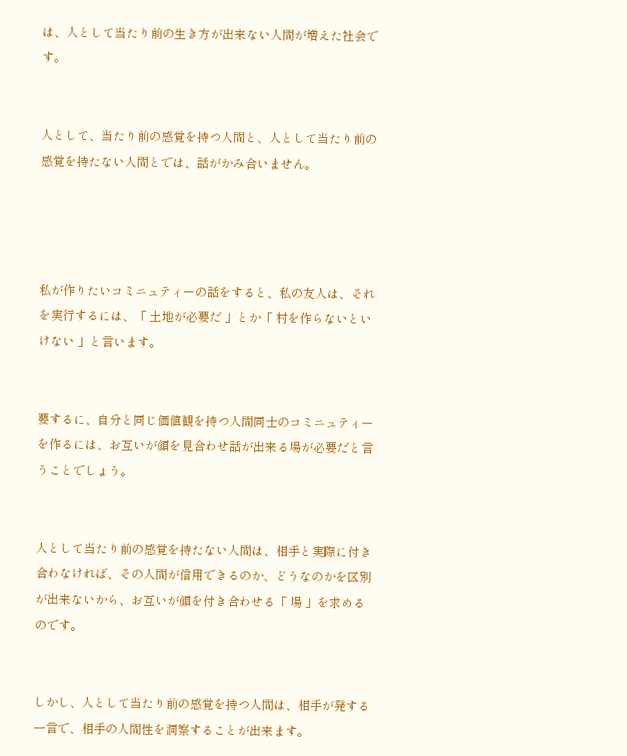は、人として当たり前の生き方が出来ない人間が増えた社会です。


人として、当たり前の感覚を持つ人間と、人として当たり前の感覚を持たない人間とでは、話がかみ合いません。




私が作りたいコミニュティーの話をすると、私の友人は、それを実行するには、「 土地が必要だ 」とか「 村を作らないといけない 」と言います。


要するに、自分と同じ価値観を持つ人間同士のコミニュティーを作るには、お互いが顔を見合わせ話が出来る場が必要だと言うことでしょう。


人として当たり前の感覚を持たない人間は、相手と実際に付き合わなければ、その人間が信用できるのか、どうなのかを区別が出来ないから、お互いが顔を付き合わせる「 場 」を求めるのです。


しかし、人として当たり前の感覚を持つ人間は、相手が発する一言で、相手の人間性を洞察することが出来ます。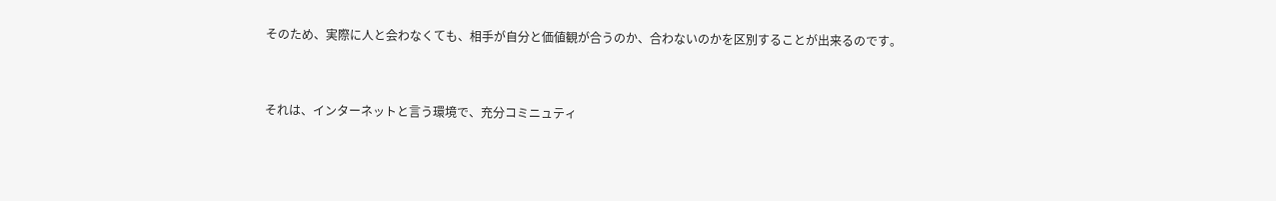そのため、実際に人と会わなくても、相手が自分と価値観が合うのか、合わないのかを区別することが出来るのです。


それは、インターネットと言う環境で、充分コミニュティ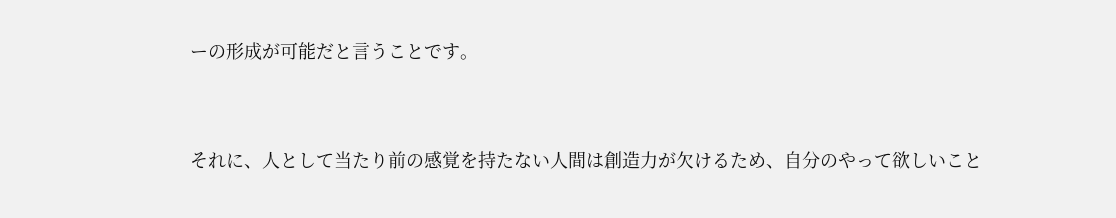ーの形成が可能だと言うことです。




それに、人として当たり前の感覚を持たない人間は創造力が欠けるため、自分のやって欲しいこと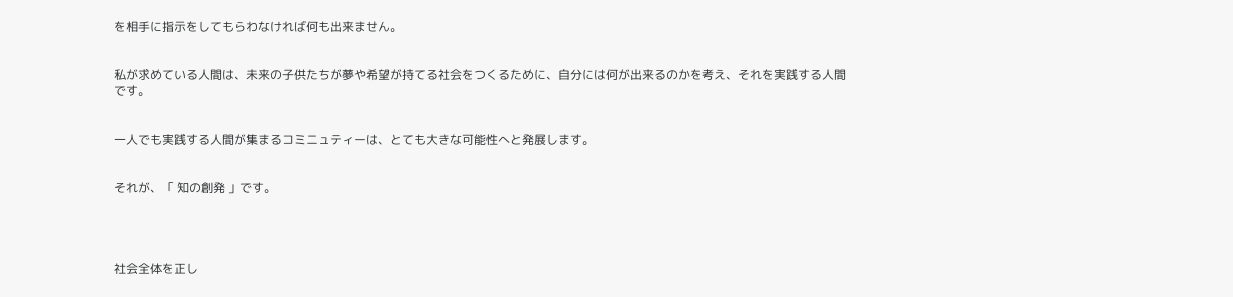を相手に指示をしてもらわなければ何も出来ません。


私が求めている人間は、未来の子供たちが夢や希望が持てる社会をつくるために、自分には何が出来るのかを考え、それを実践する人間です。


一人でも実践する人間が集まるコミニュティーは、とても大きな可能性へと発展します。


それが、「 知の創発 」です。




社会全体を正し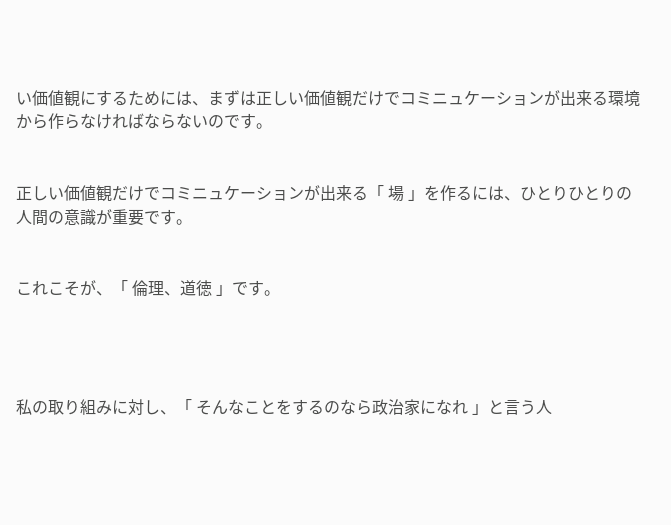い価値観にするためには、まずは正しい価値観だけでコミニュケーションが出来る環境から作らなければならないのです。


正しい価値観だけでコミニュケーションが出来る「 場 」を作るには、ひとりひとりの人間の意識が重要です。


これこそが、「 倫理、道徳 」です。




私の取り組みに対し、「 そんなことをするのなら政治家になれ 」と言う人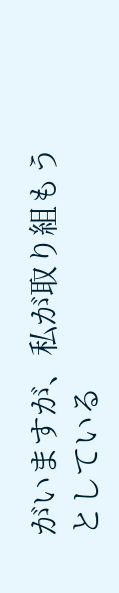がいますが、私が取り組もうとしている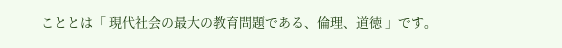こととは「 現代社会の最大の教育問題である、倫理、道徳 」です。